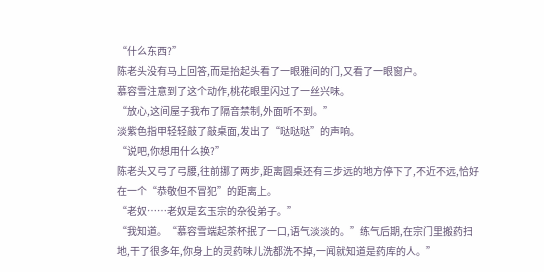“什么东西?”
陈老头没有马上回答,而是抬起头看了一眼雅间的门,又看了一眼窗户。
慕容雪注意到了这个动作,桃花眼里闪过了一丝兴味。
“放心,这间屋子我布了隔音禁制,外面听不到。”
淡紫色指甲轻轻敲了敲桌面,发出了“哒哒哒”的声响。
“说吧,你想用什么换?”
陈老头又弓了弓腰,往前挪了两步,距离圆桌还有三步远的地方停下了,不近不远,恰好在一个“恭敬但不冒犯”的距离上。
“老奴……老奴是玄玉宗的杂役弟子。”
“我知道。“慕容雪端起茶杯抿了一口,语气淡淡的。”练气后期,在宗门里搬药扫地,干了很多年,你身上的灵药味儿洗都洗不掉,一闻就知道是药库的人。”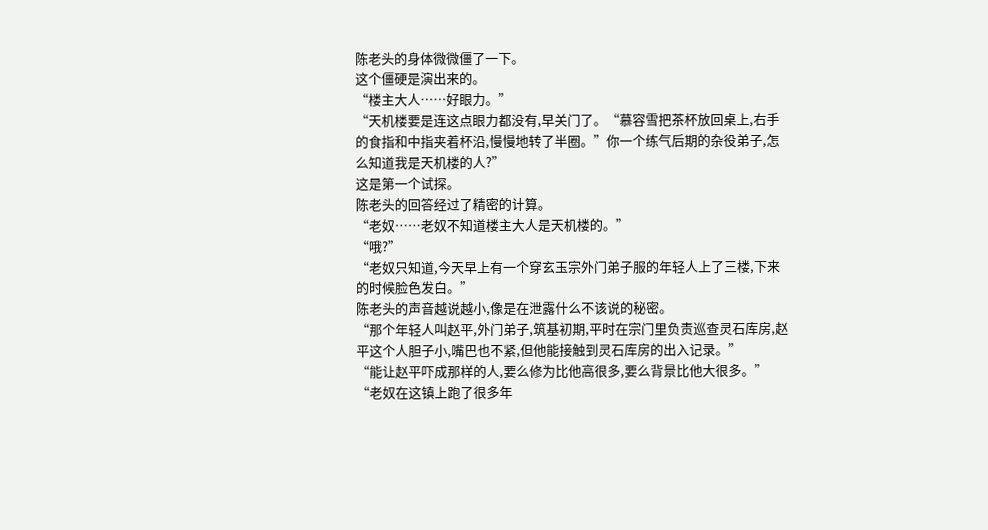陈老头的身体微微僵了一下。
这个僵硬是演出来的。
“楼主大人……好眼力。”
“天机楼要是连这点眼力都没有,早关门了。“慕容雪把茶杯放回桌上,右手的食指和中指夹着杯沿,慢慢地转了半圈。”你一个练气后期的杂役弟子,怎么知道我是天机楼的人?”
这是第一个试探。
陈老头的回答经过了精密的计算。
“老奴……老奴不知道楼主大人是天机楼的。”
“哦?”
“老奴只知道,今天早上有一个穿玄玉宗外门弟子服的年轻人上了三楼,下来的时候脸色发白。”
陈老头的声音越说越小,像是在泄露什么不该说的秘密。
“那个年轻人叫赵平,外门弟子,筑基初期,平时在宗门里负责巡查灵石库房,赵平这个人胆子小,嘴巴也不紧,但他能接触到灵石库房的出入记录。”
“能让赵平吓成那样的人,要么修为比他高很多,要么背景比他大很多。”
“老奴在这镇上跑了很多年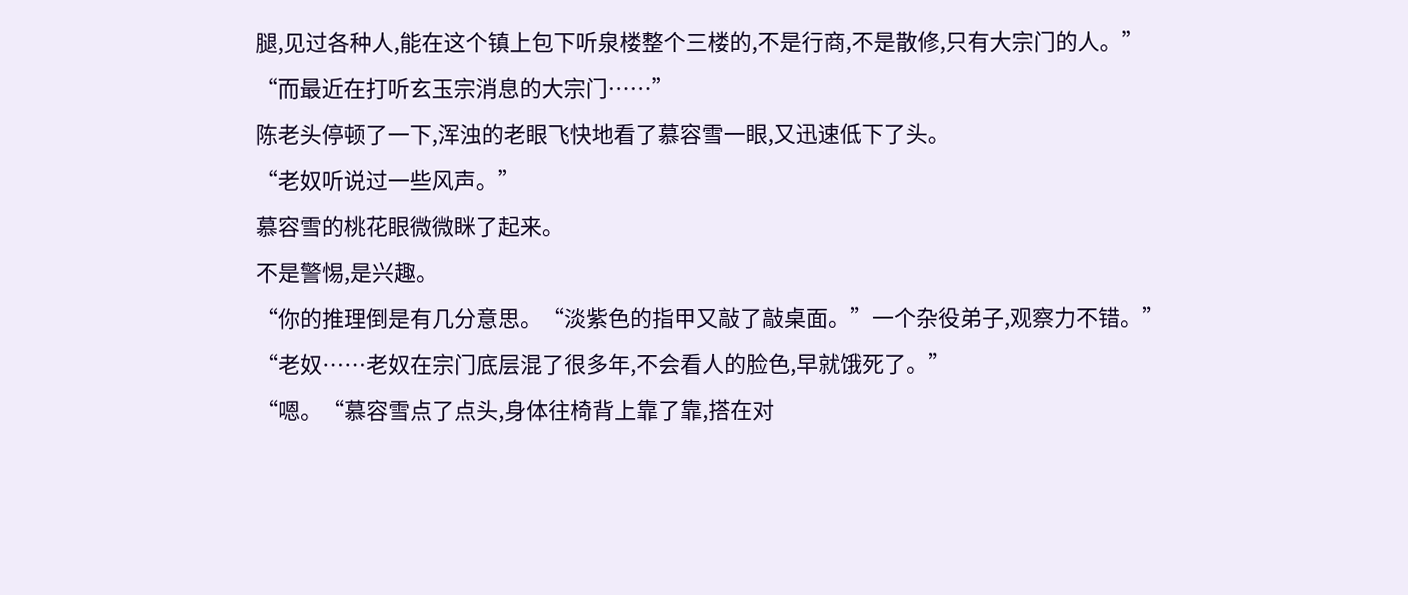腿,见过各种人,能在这个镇上包下听泉楼整个三楼的,不是行商,不是散修,只有大宗门的人。”
“而最近在打听玄玉宗消息的大宗门……”
陈老头停顿了一下,浑浊的老眼飞快地看了慕容雪一眼,又迅速低下了头。
“老奴听说过一些风声。”
慕容雪的桃花眼微微眯了起来。
不是警惕,是兴趣。
“你的推理倒是有几分意思。“淡紫色的指甲又敲了敲桌面。”一个杂役弟子,观察力不错。”
“老奴……老奴在宗门底层混了很多年,不会看人的脸色,早就饿死了。”
“嗯。“慕容雪点了点头,身体往椅背上靠了靠,搭在对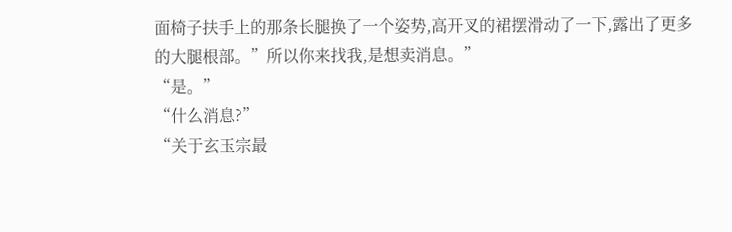面椅子扶手上的那条长腿换了一个姿势,高开叉的裙摆滑动了一下,露出了更多的大腿根部。”所以你来找我,是想卖消息。”
“是。”
“什么消息?”
“关于玄玉宗最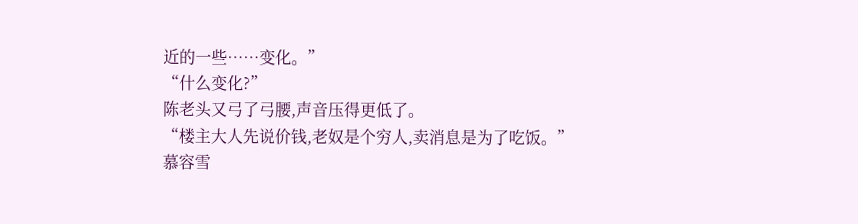近的一些……变化。”
“什么变化?”
陈老头又弓了弓腰,声音压得更低了。
“楼主大人先说价钱,老奴是个穷人,卖消息是为了吃饭。”
慕容雪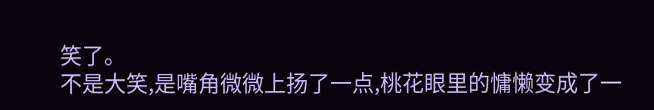笑了。
不是大笑,是嘴角微微上扬了一点,桃花眼里的慵懒变成了一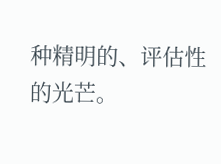种精明的、评估性的光芒。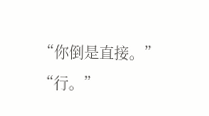“你倒是直接。”
“行。”